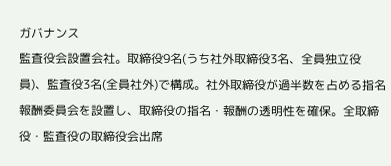ガバナンス
監査役会設置会社。取締役9名(うち社外取締役3名、全員独立役員)、監査役3名(全員社外)で構成。社外取締役が過半数を占める指名報酬委員会を設置し、取締役の指名・報酬の透明性を確保。全取締役・監査役の取締役会出席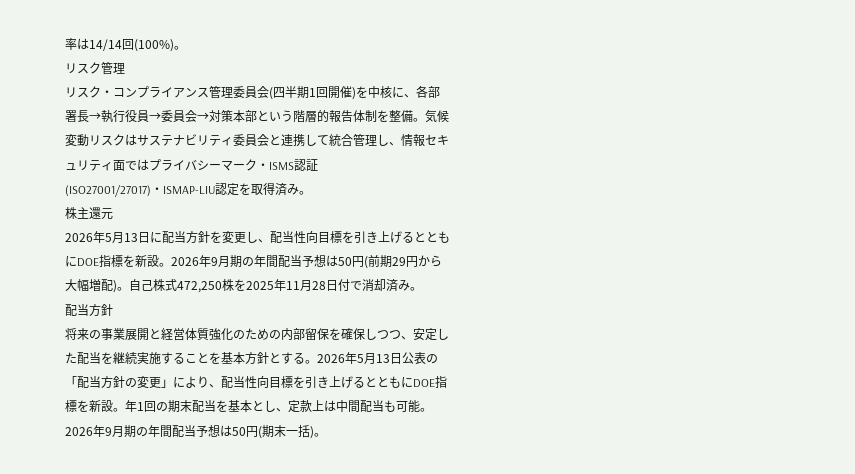率は14/14回(100%)。
リスク管理
リスク・コンプライアンス管理委員会(四半期1回開催)を中核に、各部署長→執行役員→委員会→対策本部という階層的報告体制を整備。気候変動リスクはサステナビリティ委員会と連携して統合管理し、情報セキュリティ面ではプライバシーマーク・ISMS認証(ISO27001/27017)・ISMAP-LIU認定を取得済み。
株主還元
2026年5月13日に配当方針を変更し、配当性向目標を引き上げるとともにDOE指標を新設。2026年9月期の年間配当予想は50円(前期29円から大幅増配)。自己株式472,250株を2025年11月28日付で消却済み。
配当方針
将来の事業展開と経営体質強化のための内部留保を確保しつつ、安定した配当を継続実施することを基本方針とする。2026年5月13日公表の「配当方針の変更」により、配当性向目標を引き上げるとともにDOE指標を新設。年1回の期末配当を基本とし、定款上は中間配当も可能。2026年9月期の年間配当予想は50円(期末一括)。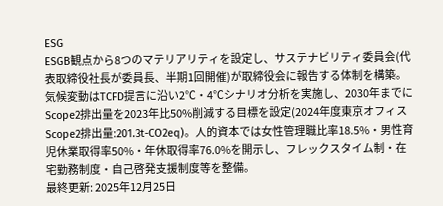ESG
ESGB観点から8つのマテリアリティを設定し、サステナビリティ委員会(代表取締役社長が委員長、半期1回開催)が取締役会に報告する体制を構築。気候変動はTCFD提言に沿い2℃・4℃シナリオ分析を実施し、2030年までにScope2排出量を2023年比50%削減する目標を設定(2024年度東京オフィスScope2排出量:201.3t-CO2eq)。人的資本では女性管理職比率18.5%・男性育児休業取得率50%・年休取得率76.0%を開示し、フレックスタイム制・在宅勤務制度・自己啓発支援制度等を整備。
最終更新: 2025年12月25日